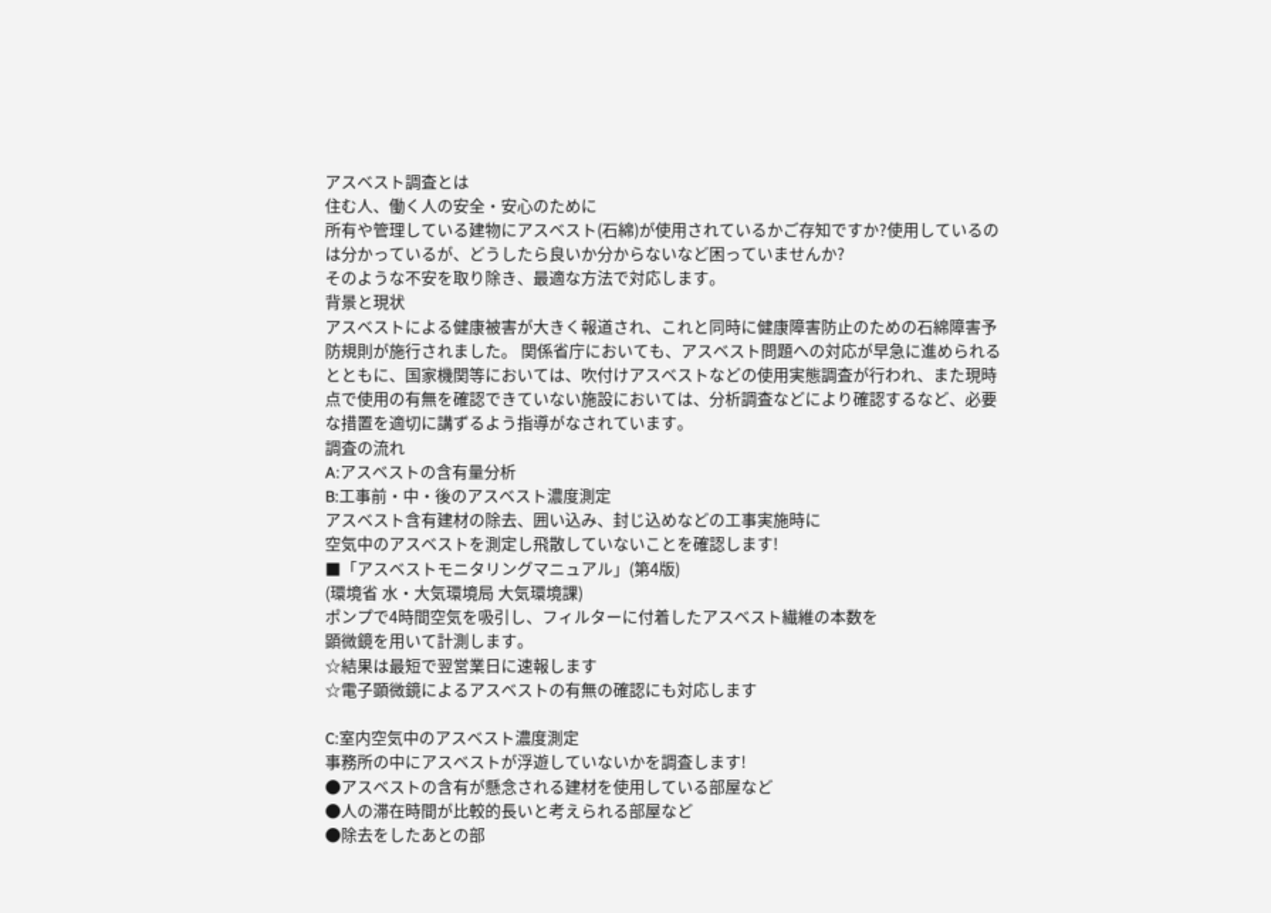アスベスト調査とは
住む人、働く人の安全・安心のために
所有や管理している建物にアスベスト(石綿)が使用されているかご存知ですか?使用しているのは分かっているが、どうしたら良いか分からないなど困っていませんか?
そのような不安を取り除き、最適な方法で対応します。
背景と現状
アスベストによる健康被害が大きく報道され、これと同時に健康障害防止のための石綿障害予防規則が施行されました。 関係省庁においても、アスベスト問題への対応が早急に進められるとともに、国家機関等においては、吹付けアスベストなどの使用実態調査が行われ、また現時点で使用の有無を確認できていない施設においては、分析調査などにより確認するなど、必要な措置を適切に講ずるよう指導がなされています。
調査の流れ
A:アスベストの含有量分析
B:工事前・中・後のアスベスト濃度測定
アスベスト含有建材の除去、囲い込み、封じ込めなどの工事実施時に
空気中のアスベストを測定し飛散していないことを確認します!
■「アスベストモニタリングマニュアル」(第4版)
(環境省 水・大気環境局 大気環境課)
ポンプで4時間空気を吸引し、フィルターに付着したアスベスト繊維の本数を
顕微鏡を用いて計測します。
☆結果は最短で翌営業日に速報します
☆電子顕微鏡によるアスベストの有無の確認にも対応します

C:室内空気中のアスベスト濃度測定
事務所の中にアスベストが浮遊していないかを調査します!
●アスベストの含有が懸念される建材を使用している部屋など
●人の滞在時間が比較的長いと考えられる部屋など
●除去をしたあとの部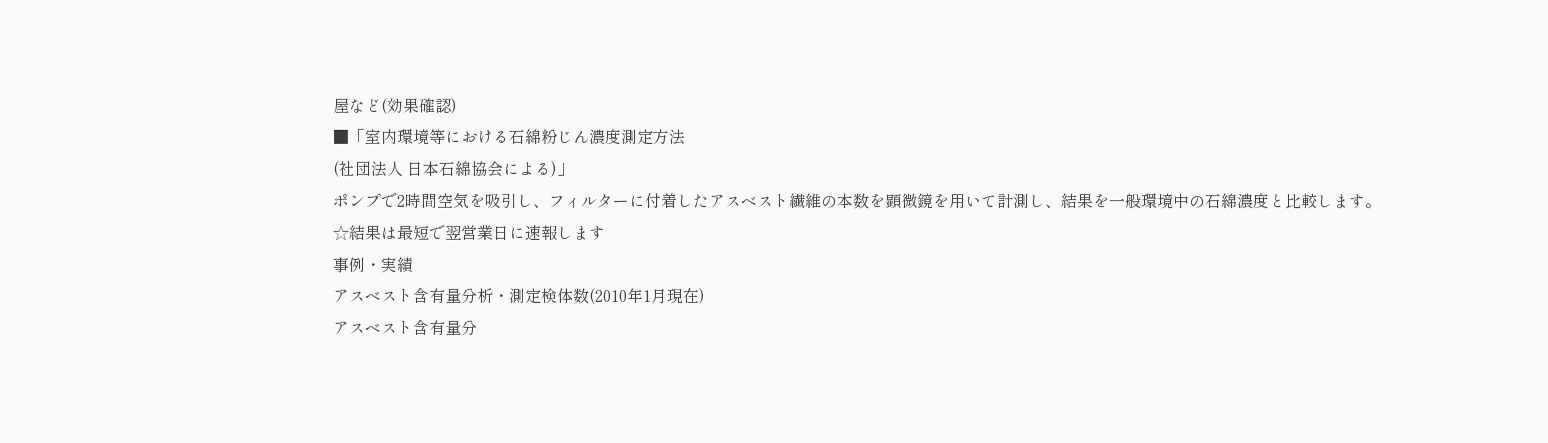屋など(効果確認)
■「室内環境等における石綿粉じん濃度測定方法
(社団法人 日本石綿協会による)」
ポンプで2時間空気を吸引し、フィルターに付着したアスベスト繊維の本数を顕微鏡を用いて計測し、結果を一般環境中の石綿濃度と比較します。
☆結果は最短で翌営業日に速報します
事例・実績
アスベスト含有量分析・測定検体数(2010年1月現在)
アスベスト含有量分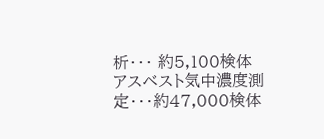析・・・ 約5,100検体
アスベスト気中濃度測定・・・約47,000検体